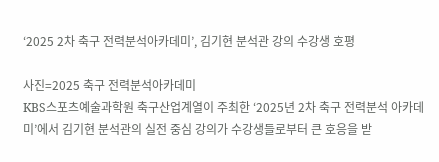‘2025 2차 축구 전력분석아카데미’, 김기현 분석관 강의 수강생 호평

사진=2025 축구 전력분석아카데미
KBS스포츠예술과학원 축구산업계열이 주최한 ‘2025년 2차 축구 전력분석 아카데미’에서 김기현 분석관의 실전 중심 강의가 수강생들로부터 큰 호응을 받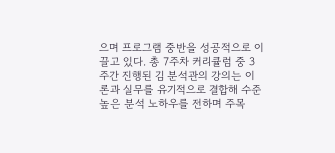으며 프로그램 중반을 성공적으로 이끌고 있다. 총 7주차 커리큘럼 중 3주간 진행된 김 분석관의 강의는 이론과 실무를 유기적으로 결합해 수준 높은 분석 노하우를 전하며 주목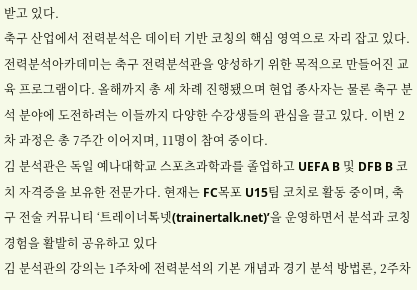받고 있다.
축구 산업에서 전력분석은 데이터 기반 코칭의 핵심 영역으로 자리 잡고 있다. 전력분석아카데미는 축구 전력분석관을 양성하기 위한 목적으로 만들어진 교육 프로그램이다. 올해까지 총 세 차례 진행됐으며 현업 종사자는 물론 축구 분석 분야에 도전하려는 이들까지 다양한 수강생들의 관심을 끌고 있다. 이번 2차 과정은 총 7주간 이어지며, 11명이 참여 중이다.
김 분석관은 독일 예나대학교 스포츠과학과를 졸업하고 UEFA B 및 DFB B 코치 자격증을 보유한 전문가다. 현재는 FC목포 U15팀 코치로 활동 중이며, 축구 전술 커뮤니티 ‘트레이너톡넷(trainertalk.net)’을 운영하면서 분석과 코칭 경험을 활발히 공유하고 있다
김 분석관의 강의는 1주차에 전력분석의 기본 개념과 경기 분석 방법론, 2주차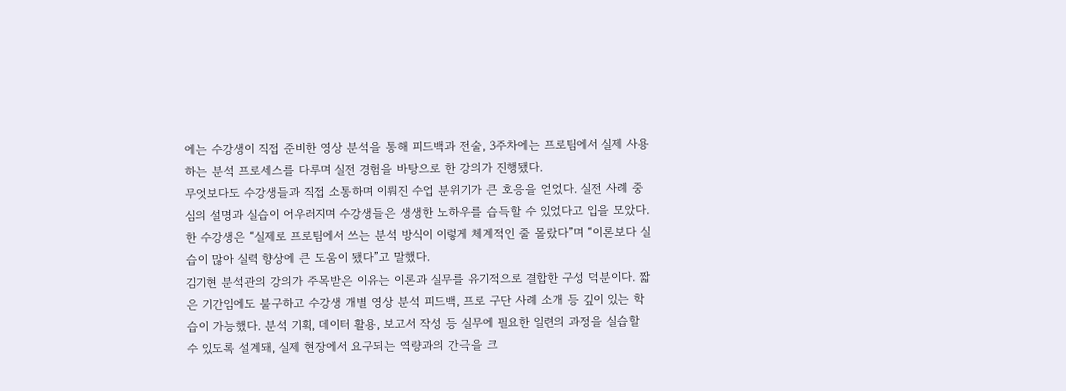에는 수강생이 직접 준비한 영상 분석을 통해 피드백과 전술, 3주차에는 프로팀에서 실제 사용하는 분석 프로세스를 다루며 실전 경험을 바탕으로 한 강의가 진행됐다.
무엇보다도 수강생들과 직접 소통하며 이뤄진 수업 분위기가 큰 호응을 얻었다. 실전 사례 중심의 설명과 실습이 어우러지며 수강생들은 생생한 노하우를 습득할 수 있었다고 입을 모았다. 한 수강생은 “실제로 프로팀에서 쓰는 분석 방식이 이렇게 체계적인 줄 몰랐다”며 “이론보다 실습이 많아 실력 향상에 큰 도움이 됐다”고 말했다.
김기현 분석관의 강의가 주목받은 이유는 이론과 실무를 유기적으로 결합한 구성 덕분이다. 짧은 기간임에도 불구하고 수강생 개별 영상 분석 피드백, 프로 구단 사례 소개 등 깊이 있는 학습이 가능했다. 분석 기획, 데이터 활용, 보고서 작성 등 실무에 필요한 일련의 과정을 실습할 수 있도록 설계돼, 실제 현장에서 요구되는 역량과의 간극을 크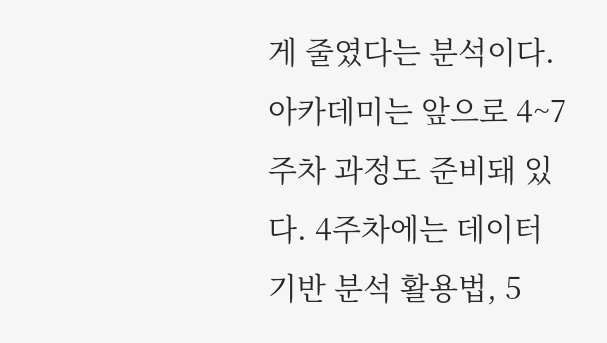게 줄였다는 분석이다.
아카데미는 앞으로 4~7주차 과정도 준비돼 있다. 4주차에는 데이터 기반 분석 활용법, 5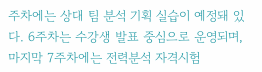주차에는 상대 팀 분석 기획 실습이 예정돼 있다. 6주차는 수강생 발표 중심으로 운영되며, 마지막 7주차에는 전력분석 자격시험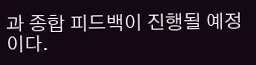과 종합 피드백이 진행될 예정이다.